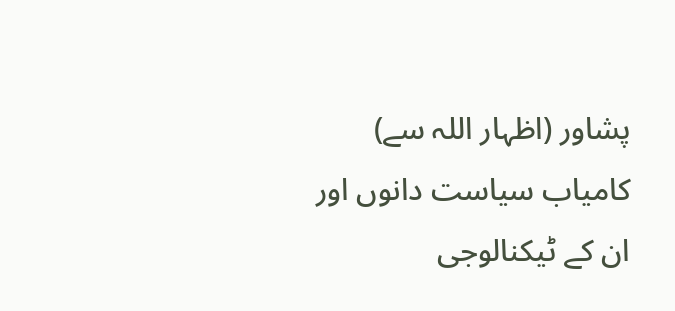پشاور (اظہار اللہ سے) کامیاب سیاست دانوں اور ان کے ٹیکنالوجی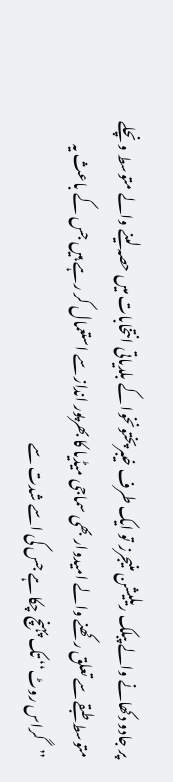پر جادو دکھانے والے پبلک ریلیشن منیجرز تو ایک طرف خیبرپختونخوا کے بلدیاتی انتخابات میں حصہ لینے والے متوسط و نچلے متوسط طبقے سے تعلق رکھنے والے امیدوار بھی سماجی میڈیا کا بھرپور انداز سے استعمال کر رہے ہیں جس کے باعث یہ ’’گراس روٹ‘‘ تک پہنچ چکا ہے جس کی اسے شدت سے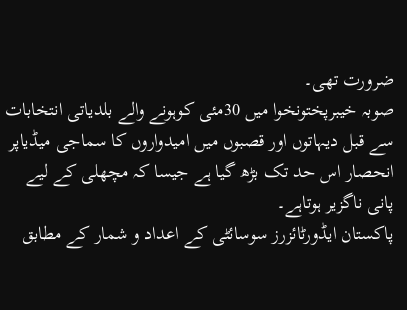ضرورت تھی۔
صوبہ خیبرپختونخوا میں 30مئی کوہونے والے بلدیاتی انتخابات سے قبل دیہاتوں اور قصبوں میں امیدواروں کا سماجی میڈیاپر انحصار اس حد تک بڑھ گیا ہے جیسا کہ مچھلی کے لیے پانی ناگزیر ہوتاہے۔
پاکستان ایڈورٹائزرز سوسائٹی کے اعداد و شمار کے مطابق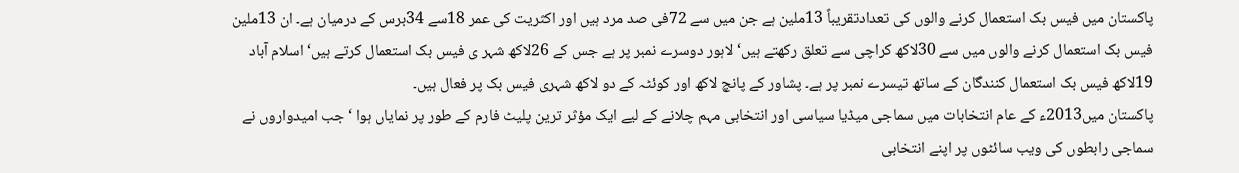پاکستان میں فیس بک استعمال کرنے والوں کی تعدادتقریباً 13ملین ہے جن میں سے 72فی صد مرد ہیں اور اکثریت کی عمر 18سے 34برس کے درمیان ہے۔ ان 13ملین فیس بک استعمال کرنے والوں میں سے 30لاکھ کراچی سے تعلق رکھتے ہیں‘ لاہور دوسرے نمبر پر ہے جس کے 26لاکھ شہر ی فیس بک استعمال کرتے ہیں‘ اسلام آباد 19لاکھ فیس بک استعمال کنندگان کے ساتھ تیسرے نمبر پر ہے۔ پشاور کے پانچ لاکھ اور کوئٹہ کے دو لاکھ شہری فیس بک پر فعال ہیں۔
پاکستان میں2013ء کے عام انتخابات میں سماجی میڈیا سیاسی اور انتخابی مہم چلانے کے لیے ایک مؤثر ترین پلیٹ فارم کے طور پر نمایاں ہوا ‘ جب امیدواروں نے سماجی رابطوں کی ویب سائٹوں پر اپنے انتخابی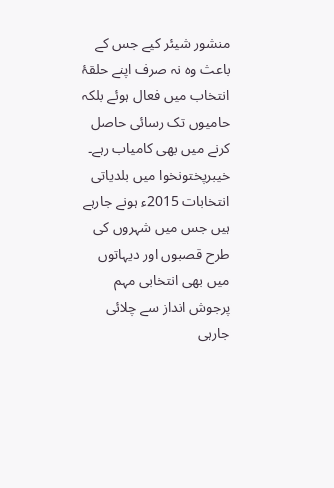منشور شیئر کیے جس کے باعث وہ نہ صرف اپنے حلقۂ انتخاب میں فعال ہوئے بلکہ حامیوں تک رسائی حاصل کرنے میں بھی کامیاب رہے۔
خیبرپختونخوا میں بلدیاتی انتخابات 2015ء ہونے جارہے ہیں جس میں شہروں کی طرح قصبوں اور دیہاتوں میں بھی انتخابی مہم پرجوش انداز سے چلائی جارہی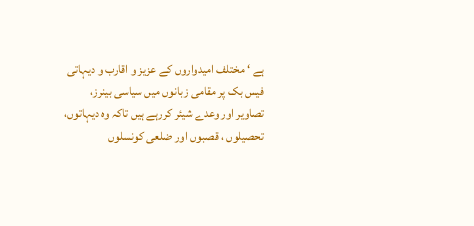ہے ‘ مختلف امیدواروں کے عزیز و اقارب و دیہاتی فیس بک پر مقامی زبانوں میں سیاسی بینرز، تصاویر اور وعدے شیئر کررہے ہیں تاکہ وہ دیہاتوں، تحصیلوں ، قصبوں اور ضلعی کونسلوں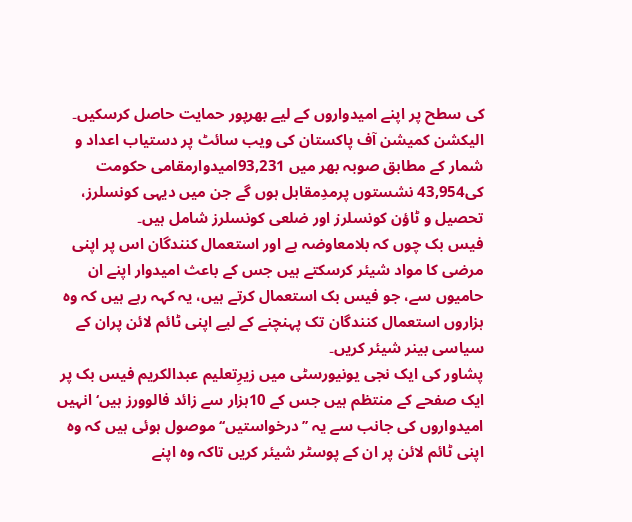کی سطح پر اپنے امیدواروں کے لیے بھرپور حمایت حاصل کرسکیں۔
الیکشن کمیشن آف پاکستان کی ویب سائٹ پر دستیاب اعداد و شمار کے مطابق صوبہ بھر میں 93,231امیدوارمقامی حکومت کی43,954 نشستوں پرمدِمقابل ہوں گے جن میں دیہی کونسلرز، تحصیل و ٹاؤن کونسلرز اور ضلعی کونسلرز شامل ہیں۔
فیس بک چوں کہ بلامعاوضہ ہے اور استعمال کنندگان اس پر اپنی مرضی کا مواد شیئر کرسکتے ہیں جس کے باعث امیدوار اپنے ان حامیوں سے، جو فیس بک استعمال کرتے ہیں، یہ کہہ رہے ہیں کہ وہ ہزاروں استعمال کنندگان تک پہنچنے کے لیے اپنی ٹائم لائن پران کے سیاسی بینر شیئر کریں۔
پشاور کی ایک نجی یونیورسٹی میں زیرِتعلیم عبدالکریم فیس بک پر ایک صفحے کے منتظم ہیں جس کے 10ہزار سے زائد فالوورز ہیں‘ انہیں امیدواروں کی جانب سے یہ ’’درخواستیں‘‘ موصول ہوئی ہیں کہ وہ اپنی ٹائم لائن پر ان کے پوسٹر شیئر کریں تاکہ وہ اپنے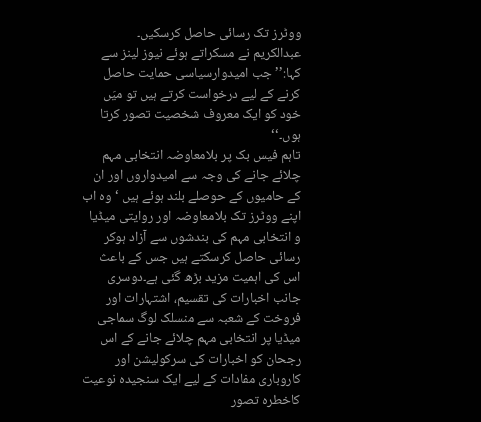ووٹرز تک رسائی حاصل کرسکیں۔
عبدالکریم نے مسکراتے ہوئے نیوز لینز سے کہا:’’ جب امیدوارسیاسی حمایت حاصل کرنے کے لیے درخواست کرتے ہیں تو میَں خود کو ایک معروف شخصیت تصور کرتا ہوں۔‘‘
تاہم فیس بک پر بلامعاوضہ انتخابی مہم چلائے جانے کی وجہ سے امیدواروں اور ان کے حامیوں کے حوصلے بلند ہوئے ہیں ‘ وہ اب اپنے ووٹرز تک بلامعاوضہ اور روایتی میڈیا و انتخابی مہم کی بندشوں سے آزاد ہوکر رسائی حاصل کرسکتے ہیں جس کے باعث اس کی اہمیت مزید بڑھ گئی ہے۔دوسری جانب اخبارات کی تقسیم، اشتہارات اور فروخت کے شعبہ سے منسلک لوگ سماجی میڈیا پر انتخابی مہم چلائے جانے کے اس رجحان کو اخبارات کی سرکولیشن اور کاروباری مفادات کے لیے ایک سنجیدہ نوعیت کاخطرہ تصور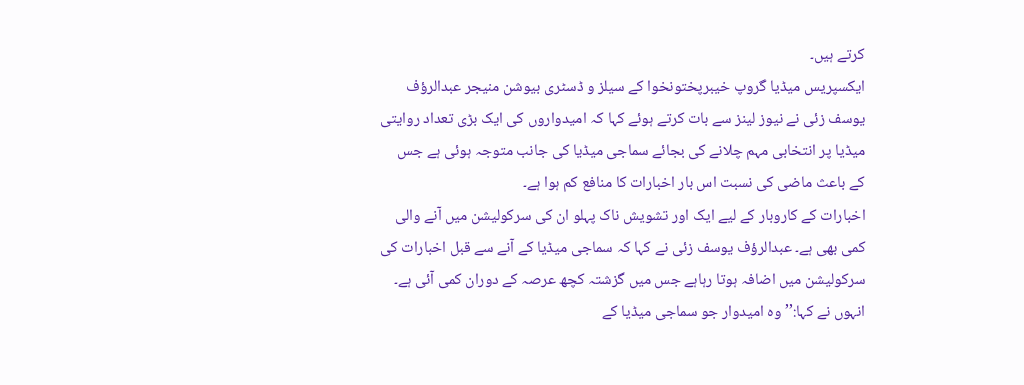کرتے ہیں۔
ایکسپریس میڈیا گروپ خیبرپختونخوا کے سیلز و ڈسٹری بیوشن منیجر عبدالرؤف یوسف زئی نے نیوز لینز سے بات کرتے ہوئے کہا کہ امیدواروں کی ایک بڑی تعداد روایتی میڈیا پر انتخابی مہم چلانے کی بجائے سماجی میڈیا کی جانب متوجہ ہوئی ہے جس کے باعث ماضی کی نسبت اس بار اخبارات کا منافع کم ہوا ہے۔
اخبارات کے کاروبار کے لیے ایک اور تشویش ناک پہلو ان کی سرکولیشن میں آنے والی کمی بھی ہے۔ عبدالرؤف یوسف زئی نے کہا کہ سماجی میڈیا کے آنے سے قبل اخبارات کی سرکولیشن میں اضافہ ہوتا رہاہے جس میں گزشتہ کچھ عرصہ کے دوران کمی آئی ہے۔
انہوں نے کہا:’’ وہ امیدوار جو سماجی میڈیا کے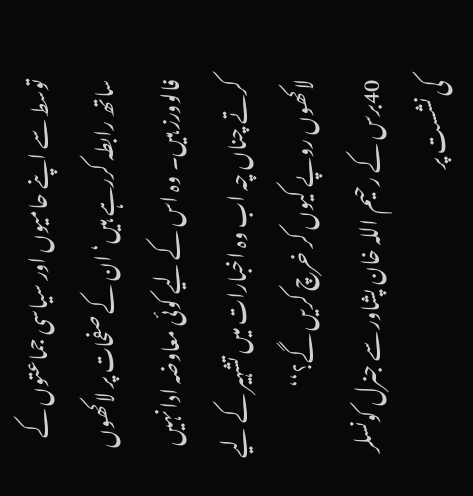توسط سے اپنے حامیوں اور سیاسی جماعتوں کے ساتھ رابطہ کررہے ہیں‘ ان کے صفحات پر لاکھوں فالوورز ہیں۔ وہ اس کے لیے کوئی معاوضہ ادا نہیں کرتے چناں چہ اب وہ اخبارات میں تشہیر کے لیے لاکھوں روپے کیوں کر خرچ کریں گے؟‘‘
40برس کے رحیم اللہ خان پشاور سے جنرل کونسلر کی نشست پر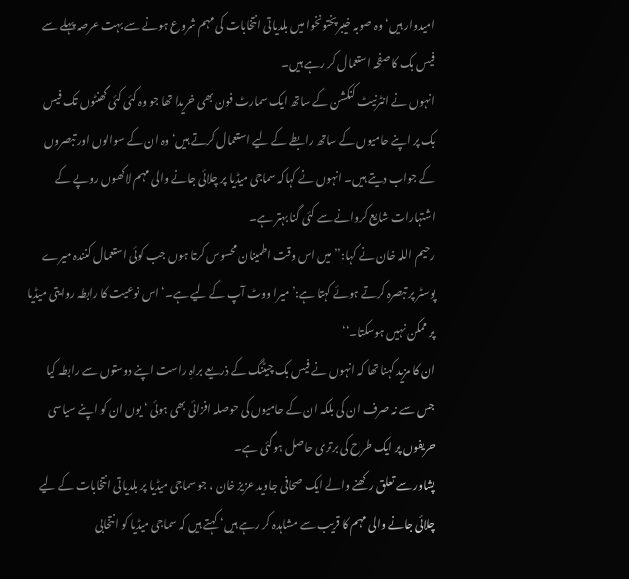امیدوار ہیں‘ وہ صوبہ خیبرپختونخوا میں بلدیاتی انتخابات کی مہم شروع ہونے سے بہت عرصہ پہلے سے فیس بک کا صفحہ استعمال کر رہے ہیں۔
انہوں نے انٹرنیٹ کنکشن کے ساتھ ایک سمارٹ فون بھی خریدا تھا جو وہ کئی کئی گھنٹوں تک فیس بک پر اپنے حامیوں کے ساتھ رابطے کے لیے استعمال کرتے ہیں‘ وہ ان کے سوالوں اور تبصروں کے جواب دیتے ہیں۔ انہوں نے کہاکہ سماجی میڈیا پر چلائی جانے والی مہم لاکھوں روپے کے اشتہارات شایع کروانے سے کئی گنا بہتر ہے۔
رحیم اللہ خان نے کہا:’’ میں اس وقت اطمینان محسوس کرتا ہوں جب کوئی استعمال کنندہ میرے پوسٹر پر تبصرہ کرتے ہوئے کہتا ہے:’میرا ووٹ آپ کے لیے ہے۔‘ اس نوعیت کا رابطہ روایتی میڈیا پر ممکن نہیں ہوسکتا۔‘‘
ان کا مزید کہنا تھا کہ انہوں نے فیس بک چیٹنگ کے ذریعے براہِ راست اپنے دوستوں سے رابطہ کیا جس سے نہ صرف ان کی بلکہ ان کے حامیوں کی حوصلہ افزائی بھی ہوئی ‘ یوں ان کو اپنے سیاسی حریفوں پر ایک طرح کی برتری حاصل ہوگئی ہے۔
پشاور سے تعلق رکھنے والے ایک صحافی جاوید عزیز خان ، جو سماجی میڈیا پر بلدیاتی انتخابات کے لیے چلائی جانے والی مہم کا قریب سے مشاہدہ کر رہے ہیں‘ کہتے ہیں کہ سماجی میڈیا کو انتخابی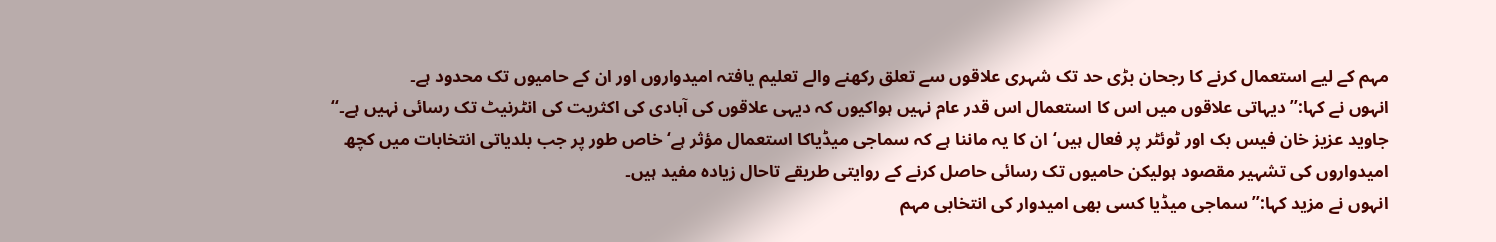مہم کے لیے استعمال کرنے کا رجحان بڑی حد تک شہری علاقوں سے تعلق رکھنے والے تعلیم یافتہ امیدواروں اور ان کے حامیوں تک محدود ہے۔
انہوں نے کہا:’’ دیہاتی علاقوں میں اس کا استعمال اس قدر عام نہیں ہواکیوں کہ دیہی علاقوں کی آبادی کی اکثریت کی انٹرنیٹ تک رسائی نہیں ہے۔‘‘
جاوید عزیز خان فیس بک اور ٹوئٹر پر فعال ہیں‘ان کا یہ ماننا ہے کہ سماجی میڈیاکا استعمال مؤثر ہے‘ خاص طور پر جب بلدیاتی انتخابات میں کچھ امیدواروں کی تشہیر مقصود ہولیکن حامیوں تک رسائی حاصل کرنے کے روایتی طریقے تاحال زیادہ مفید ہیں۔
انہوں نے مزید کہا:’’ سماجی میڈیا کسی بھی امیدوار کی انتخابی مہم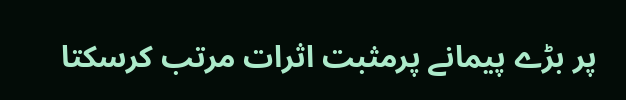پر بڑے پیمانے پرمثبت اثرات مرتب کرسکتا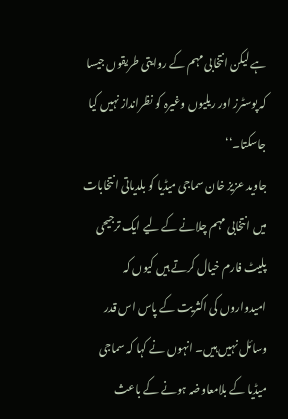ہے لیکن انتخابی مہم کے روایتی طریقوں جیسا کہ پوسٹرز اور ریلیوں وغیرہ کو نظرانداز نہیں کیا جاسکتا۔‘‘
جاوید عزیز خان سماجی میڈیا کو بلدیاتی انتخابات میں انتخابی مہم چلانے کے لیے ایک ترجیحی پلیٹ فارم خیال کرتے ہیں کیوں کہ امیدواروں کی اکثریت کے پاس اس قدر وسائل نہیں ہیں۔ انہوں نے کہا کہ سماجی میڈیا کے بلامعاوضہ ہونے کے باعث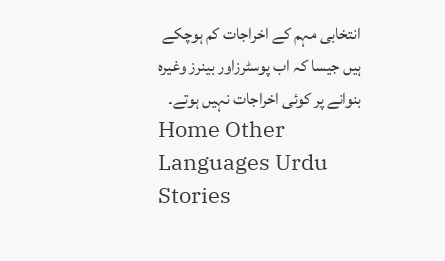انتخابی مہم کے اخراجات کم ہوچکے ہیں جیسا کہ اب پوسٹرزاور بینرز وغیرہ بنوانے پر کوئی اخراجات نہیں ہوتے۔
Home Other Languages Urdu Stories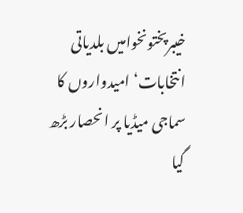خیبرپختونخوامیں بلدیاتی انتخابات‘ امیدواروں کا سماجی میڈیا پر انحصار بڑھ گیا